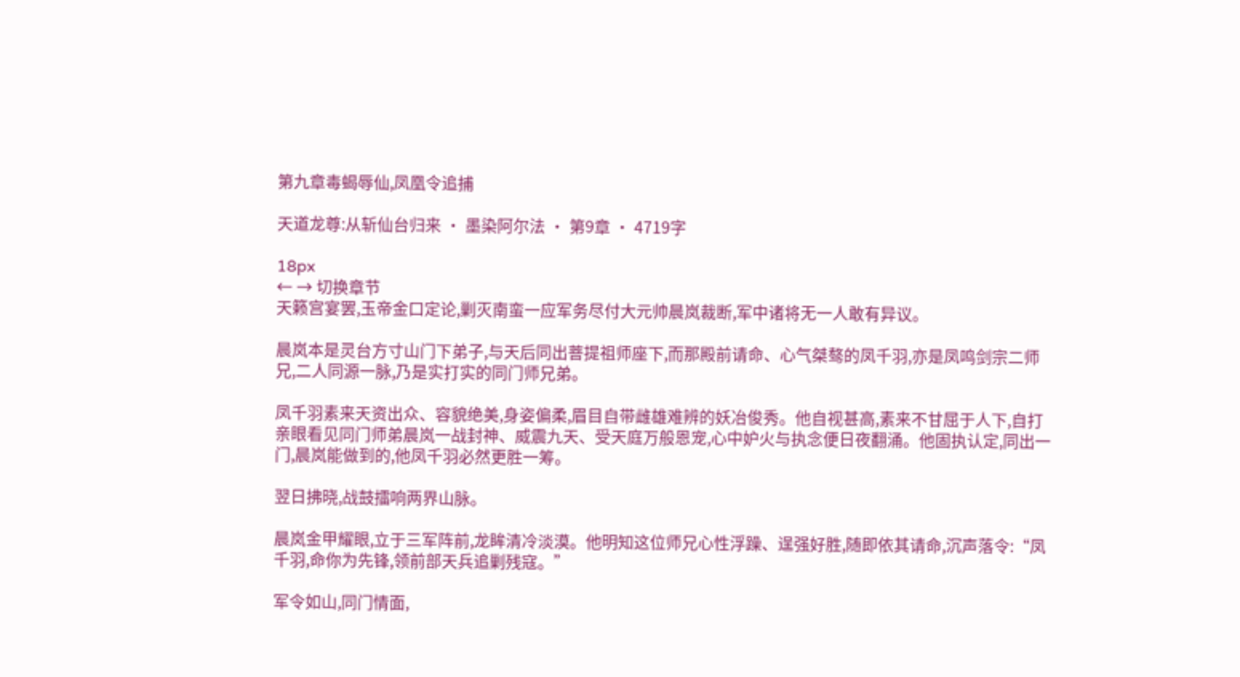第九章毒蝎辱仙,凤凰令追捕

天道龙尊:从斩仙台归来 · 墨染阿尔法 · 第9章 · 4719字

18px
← → 切换章节
天籁宫宴罢,玉帝金口定论,剿灭南蛮一应军务尽付大元帅晨岚裁断,军中诸将无一人敢有异议。

晨岚本是灵台方寸山门下弟子,与天后同出菩提祖师座下,而那殿前请命、心气桀骜的凤千羽,亦是凤鸣剑宗二师兄,二人同源一脉,乃是实打实的同门师兄弟。

凤千羽素来天资出众、容貌绝美,身姿偏柔,眉目自带雌雄难辨的妖冶俊秀。他自视甚高,素来不甘屈于人下,自打亲眼看见同门师弟晨岚一战封神、威震九天、受天庭万般恩宠,心中妒火与执念便日夜翻涌。他固执认定,同出一门,晨岚能做到的,他凤千羽必然更胜一筹。

翌日拂晓,战鼓擂响两界山脉。

晨岚金甲耀眼,立于三军阵前,龙眸清冷淡漠。他明知这位师兄心性浮躁、逞强好胜,随即依其请命,沉声落令:“凤千羽,命你为先锋,领前部天兵追剿残寇。”

军令如山,同门情面,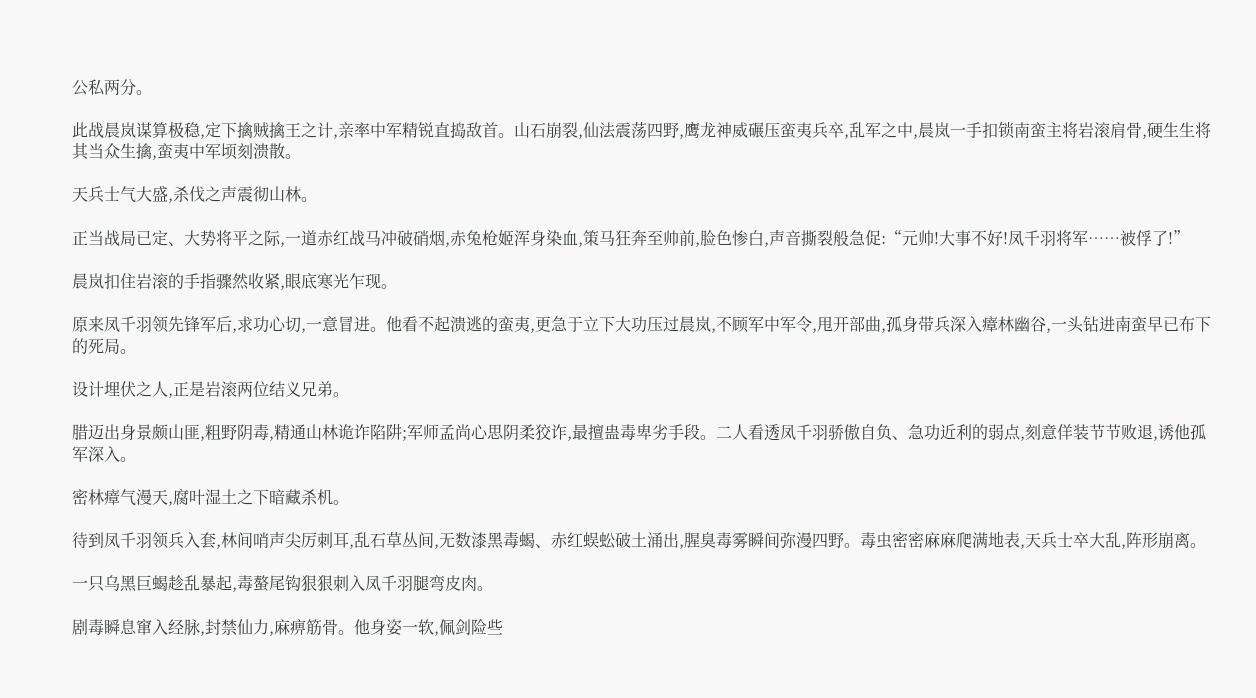公私两分。

此战晨岚谋算极稳,定下擒贼擒王之计,亲率中军精锐直捣敌首。山石崩裂,仙法震荡四野,鹰龙神威碾压蛮夷兵卒,乱军之中,晨岚一手扣锁南蛮主将岩滚肩骨,硬生生将其当众生擒,蛮夷中军顷刻溃散。

天兵士气大盛,杀伐之声震彻山林。

正当战局已定、大势将平之际,一道赤红战马冲破硝烟,赤兔枪姬浑身染血,策马狂奔至帅前,脸色惨白,声音撕裂般急促:“元帅!大事不好!凤千羽将军……被俘了!”

晨岚扣住岩滚的手指骤然收紧,眼底寒光乍现。

原来凤千羽领先锋军后,求功心切,一意冒进。他看不起溃逃的蛮夷,更急于立下大功压过晨岚,不顾军中军令,甩开部曲,孤身带兵深入瘴林幽谷,一头钻进南蛮早已布下的死局。

设计埋伏之人,正是岩滚两位结义兄弟。

腊迈出身景颇山匪,粗野阴毒,精通山林诡诈陷阱;军师孟尚心思阴柔狡诈,最擅蛊毒卑劣手段。二人看透凤千羽骄傲自负、急功近利的弱点,刻意佯装节节败退,诱他孤军深入。

密林瘴气漫天,腐叶湿土之下暗藏杀机。

待到凤千羽领兵入套,林间哨声尖厉刺耳,乱石草丛间,无数漆黑毒蝎、赤红蜈蚣破土涌出,腥臭毒雾瞬间弥漫四野。毒虫密密麻麻爬满地表,天兵士卒大乱,阵形崩离。

一只乌黑巨蝎趁乱暴起,毒螯尾钩狠狠刺入凤千羽腿弯皮肉。

剧毒瞬息窜入经脉,封禁仙力,麻痹筋骨。他身姿一软,佩剑险些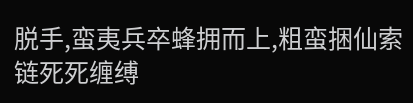脱手,蛮夷兵卒蜂拥而上,粗蛮捆仙索链死死缠缚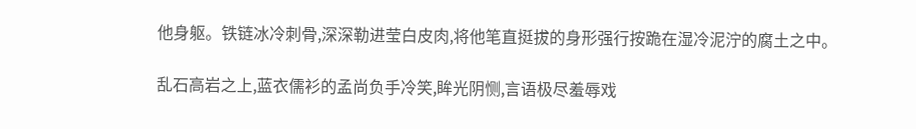他身躯。铁链冰冷刺骨,深深勒进莹白皮肉,将他笔直挺拔的身形强行按跪在湿冷泥泞的腐土之中。

乱石高岩之上,蓝衣儒衫的孟尚负手冷笑,眸光阴恻,言语极尽羞辱戏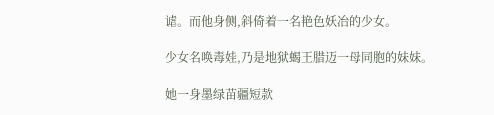谑。而他身侧,斜倚着一名艳色妖冶的少女。

少女名唤毒娃,乃是地狱蝎王腊迈一母同胞的妹妹。

她一身墨绿苗疆短款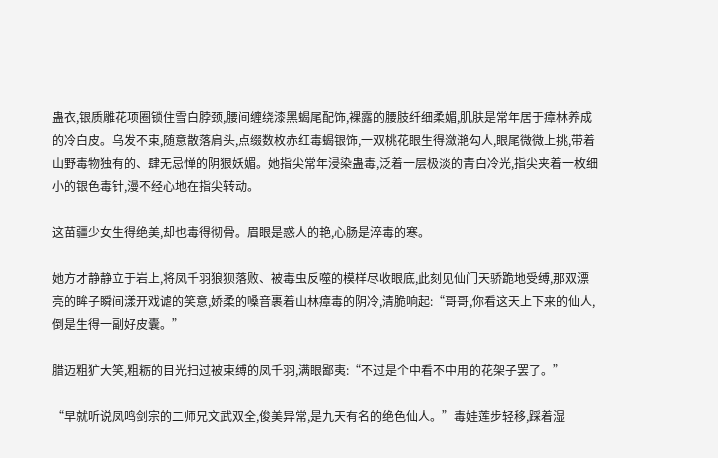蛊衣,银质雕花项圈锁住雪白脖颈,腰间缠绕漆黑蝎尾配饰,裸露的腰肢纤细柔媚,肌肤是常年居于瘴林养成的冷白皮。乌发不束,随意散落肩头,点缀数枚赤红毒蝎银饰,一双桃花眼生得潋滟勾人,眼尾微微上挑,带着山野毒物独有的、肆无忌惮的阴狠妖媚。她指尖常年浸染蛊毒,泛着一层极淡的青白冷光,指尖夹着一枚细小的银色毒针,漫不经心地在指尖转动。

这苗疆少女生得绝美,却也毒得彻骨。眉眼是惑人的艳,心肠是淬毒的寒。

她方才静静立于岩上,将凤千羽狼狈落败、被毒虫反噬的模样尽收眼底,此刻见仙门天骄跪地受缚,那双漂亮的眸子瞬间漾开戏谑的笑意,娇柔的嗓音裹着山林瘴毒的阴冷,清脆响起:“哥哥,你看这天上下来的仙人,倒是生得一副好皮囊。”

腊迈粗犷大笑,粗粝的目光扫过被束缚的凤千羽,满眼鄙夷:“不过是个中看不中用的花架子罢了。”

“早就听说凤鸣剑宗的二师兄文武双全,俊美异常,是九天有名的绝色仙人。”毒娃莲步轻移,踩着湿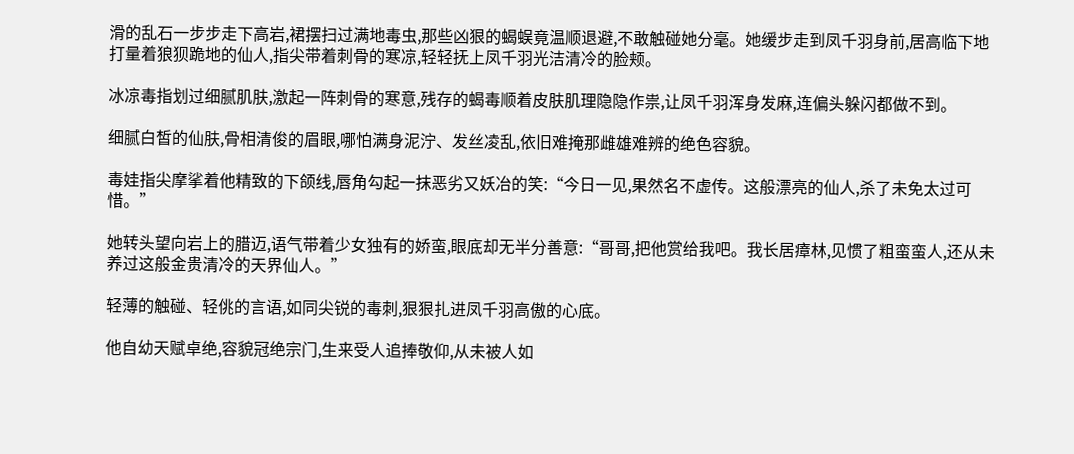滑的乱石一步步走下高岩,裙摆扫过满地毒虫,那些凶狠的蝎蜈竟温顺退避,不敢触碰她分毫。她缓步走到凤千羽身前,居高临下地打量着狼狈跪地的仙人,指尖带着刺骨的寒凉,轻轻抚上凤千羽光洁清冷的脸颊。

冰凉毒指划过细腻肌肤,激起一阵刺骨的寒意,残存的蝎毒顺着皮肤肌理隐隐作祟,让凤千羽浑身发麻,连偏头躲闪都做不到。

细腻白皙的仙肤,骨相清俊的眉眼,哪怕满身泥泞、发丝凌乱,依旧难掩那雌雄难辨的绝色容貌。

毒娃指尖摩挲着他精致的下颌线,唇角勾起一抹恶劣又妖冶的笑:“今日一见,果然名不虚传。这般漂亮的仙人,杀了未免太过可惜。”

她转头望向岩上的腊迈,语气带着少女独有的娇蛮,眼底却无半分善意:“哥哥,把他赏给我吧。我长居瘴林,见惯了粗蛮蛮人,还从未养过这般金贵清冷的天界仙人。”

轻薄的触碰、轻佻的言语,如同尖锐的毒刺,狠狠扎进凤千羽高傲的心底。

他自幼天赋卓绝,容貌冠绝宗门,生来受人追捧敬仰,从未被人如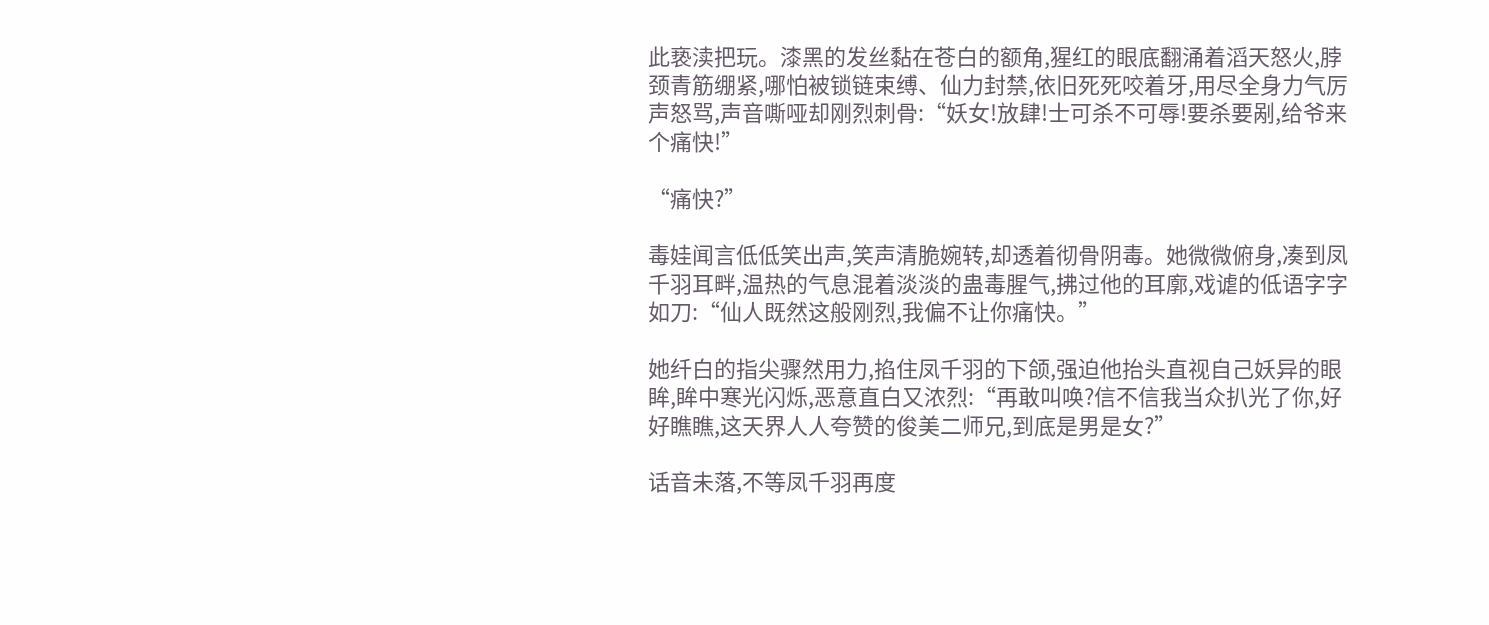此亵渎把玩。漆黑的发丝黏在苍白的额角,猩红的眼底翻涌着滔天怒火,脖颈青筋绷紧,哪怕被锁链束缚、仙力封禁,依旧死死咬着牙,用尽全身力气厉声怒骂,声音嘶哑却刚烈刺骨:“妖女!放肆!士可杀不可辱!要杀要剐,给爷来个痛快!”

“痛快?”

毒娃闻言低低笑出声,笑声清脆婉转,却透着彻骨阴毒。她微微俯身,凑到凤千羽耳畔,温热的气息混着淡淡的蛊毒腥气,拂过他的耳廓,戏谑的低语字字如刀:“仙人既然这般刚烈,我偏不让你痛快。”

她纤白的指尖骤然用力,掐住凤千羽的下颌,强迫他抬头直视自己妖异的眼眸,眸中寒光闪烁,恶意直白又浓烈:“再敢叫唤?信不信我当众扒光了你,好好瞧瞧,这天界人人夸赞的俊美二师兄,到底是男是女?”

话音未落,不等凤千羽再度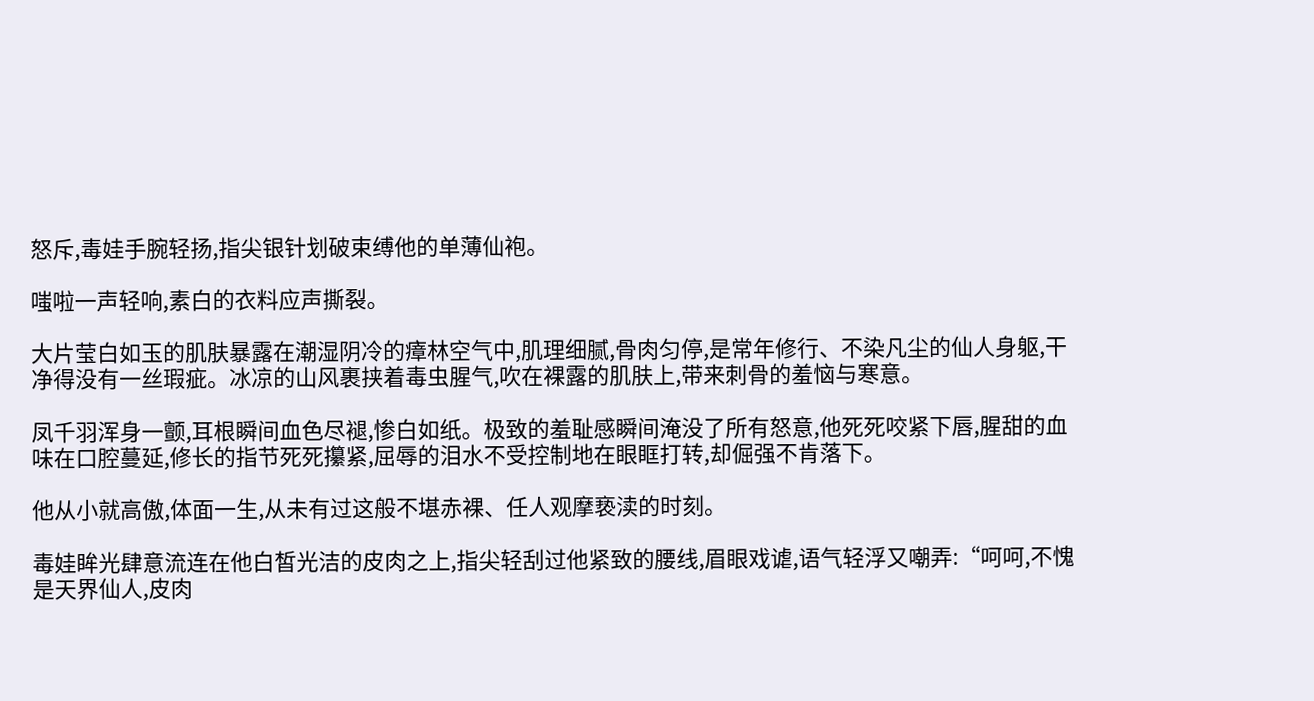怒斥,毒娃手腕轻扬,指尖银针划破束缚他的单薄仙袍。

嗤啦一声轻响,素白的衣料应声撕裂。

大片莹白如玉的肌肤暴露在潮湿阴冷的瘴林空气中,肌理细腻,骨肉匀停,是常年修行、不染凡尘的仙人身躯,干净得没有一丝瑕疵。冰凉的山风裹挟着毒虫腥气,吹在裸露的肌肤上,带来刺骨的羞恼与寒意。

凤千羽浑身一颤,耳根瞬间血色尽褪,惨白如纸。极致的羞耻感瞬间淹没了所有怒意,他死死咬紧下唇,腥甜的血味在口腔蔓延,修长的指节死死攥紧,屈辱的泪水不受控制地在眼眶打转,却倔强不肯落下。

他从小就高傲,体面一生,从未有过这般不堪赤裸、任人观摩亵渎的时刻。

毒娃眸光肆意流连在他白皙光洁的皮肉之上,指尖轻刮过他紧致的腰线,眉眼戏谑,语气轻浮又嘲弄:“呵呵,不愧是天界仙人,皮肉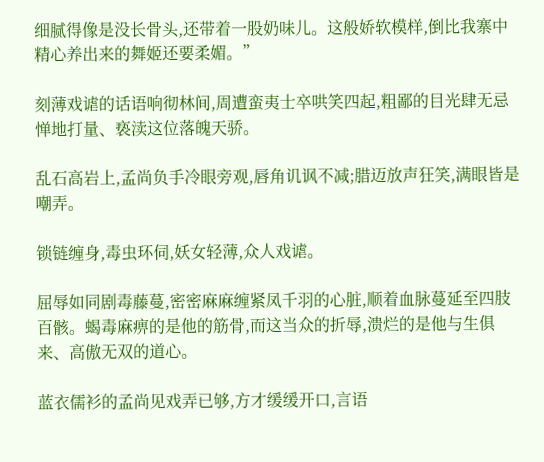细腻得像是没长骨头,还带着一股奶味儿。这般娇软模样,倒比我寨中精心养出来的舞姬还要柔媚。”

刻薄戏谑的话语响彻林间,周遭蛮夷士卒哄笑四起,粗鄙的目光肆无忌惮地打量、亵渎这位落魄天骄。

乱石高岩上,孟尚负手冷眼旁观,唇角讥讽不减;腊迈放声狂笑,满眼皆是嘲弄。

锁链缠身,毒虫环伺,妖女轻薄,众人戏谑。

屈辱如同剧毒藤蔓,密密麻麻缠紧凤千羽的心脏,顺着血脉蔓延至四肢百骸。蝎毒麻痹的是他的筋骨,而这当众的折辱,溃烂的是他与生俱来、高傲无双的道心。

蓝衣儒衫的孟尚见戏弄已够,方才缓缓开口,言语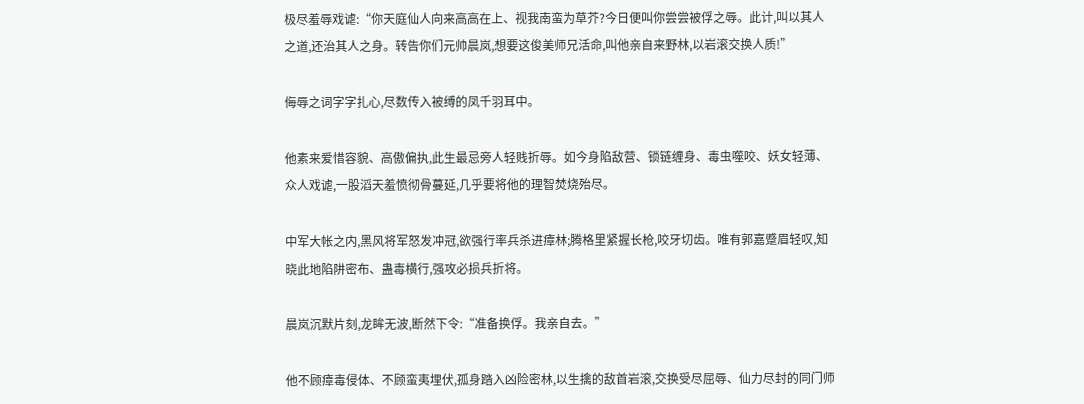极尽羞辱戏谑:“你天庭仙人向来高高在上、视我南蛮为草芥?今日便叫你尝尝被俘之辱。此计,叫以其人之道,还治其人之身。转告你们元帅晨岚,想要这俊美师兄活命,叫他亲自来野林,以岩滚交换人质!”

侮辱之词字字扎心,尽数传入被缚的凤千羽耳中。

他素来爱惜容貌、高傲偏执,此生最忌旁人轻贱折辱。如今身陷敌营、锁链缠身、毒虫噬咬、妖女轻薄、众人戏谑,一股滔天羞愤彻骨蔓延,几乎要将他的理智焚烧殆尽。

中军大帐之内,黑风将军怒发冲冠,欲强行率兵杀进瘴林;腾格里紧握长枪,咬牙切齿。唯有郭嘉蹙眉轻叹,知晓此地陷阱密布、蛊毒横行,强攻必损兵折将。

晨岚沉默片刻,龙眸无波,断然下令:“准备换俘。我亲自去。”

他不顾瘴毒侵体、不顾蛮夷埋伏,孤身踏入凶险密林,以生擒的敌首岩滚,交换受尽屈辱、仙力尽封的同门师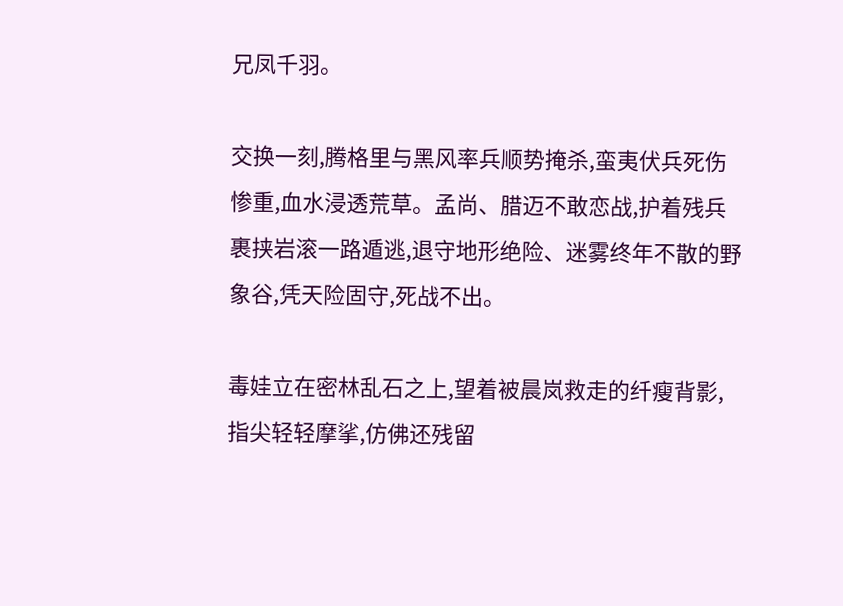兄凤千羽。

交换一刻,腾格里与黑风率兵顺势掩杀,蛮夷伏兵死伤惨重,血水浸透荒草。孟尚、腊迈不敢恋战,护着残兵裹挟岩滚一路遁逃,退守地形绝险、迷雾终年不散的野象谷,凭天险固守,死战不出。

毒娃立在密林乱石之上,望着被晨岚救走的纤瘦背影,指尖轻轻摩挲,仿佛还残留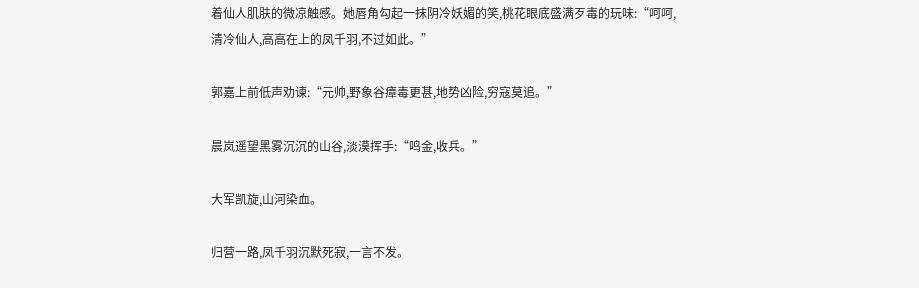着仙人肌肤的微凉触感。她唇角勾起一抹阴冷妖媚的笑,桃花眼底盛满歹毒的玩味:“呵呵,清冷仙人,高高在上的凤千羽,不过如此。”

郭嘉上前低声劝谏:“元帅,野象谷瘴毒更甚,地势凶险,穷寇莫追。”

晨岚遥望黑雾沉沉的山谷,淡漠挥手:“鸣金,收兵。”

大军凯旋,山河染血。

归营一路,凤千羽沉默死寂,一言不发。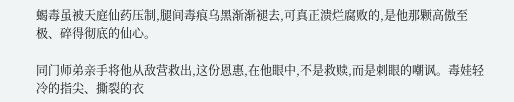蝎毒虽被天庭仙药压制,腿间毒痕乌黑渐渐褪去,可真正溃烂腐败的,是他那颗高傲至极、碎得彻底的仙心。

同门师弟亲手将他从敌营救出,这份恩惠,在他眼中,不是救赎,而是刺眼的嘲讽。毒娃轻冷的指尖、撕裂的衣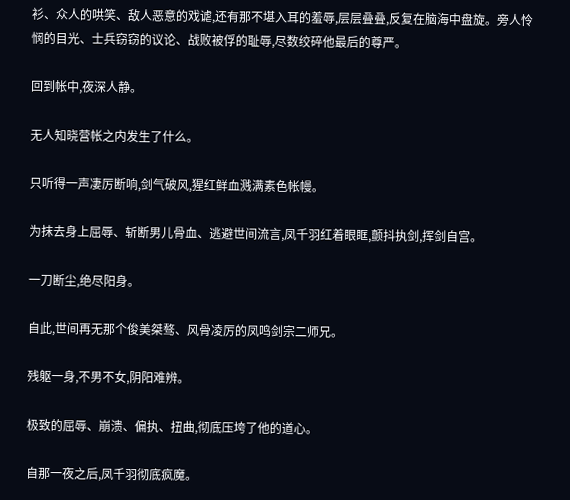衫、众人的哄笑、敌人恶意的戏谑,还有那不堪入耳的羞辱,层层叠叠,反复在脑海中盘旋。旁人怜悯的目光、士兵窃窃的议论、战败被俘的耻辱,尽数绞碎他最后的尊严。

回到帐中,夜深人静。

无人知晓营帐之内发生了什么。

只听得一声凄厉断响,剑气破风,猩红鲜血溅满素色帐幔。

为抹去身上屈辱、斩断男儿骨血、逃避世间流言,凤千羽红着眼眶,颤抖执剑,挥剑自宫。

一刀断尘,绝尽阳身。

自此,世间再无那个俊美桀骜、风骨凌厉的凤鸣剑宗二师兄。

残躯一身,不男不女,阴阳难辨。

极致的屈辱、崩溃、偏执、扭曲,彻底压垮了他的道心。

自那一夜之后,凤千羽彻底疯魔。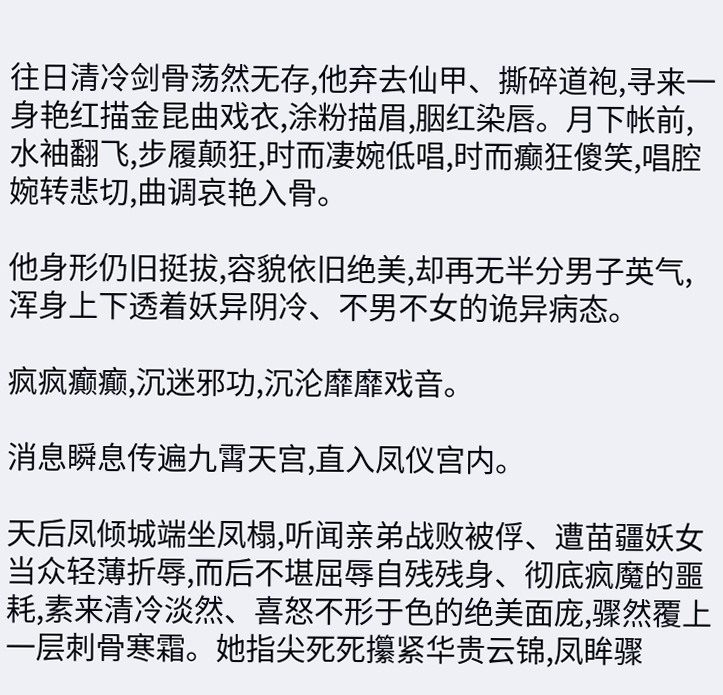往日清冷剑骨荡然无存,他弃去仙甲、撕碎道袍,寻来一身艳红描金昆曲戏衣,涂粉描眉,胭红染唇。月下帐前,水袖翻飞,步履颠狂,时而凄婉低唱,时而癫狂傻笑,唱腔婉转悲切,曲调哀艳入骨。

他身形仍旧挺拔,容貌依旧绝美,却再无半分男子英气,浑身上下透着妖异阴冷、不男不女的诡异病态。

疯疯癫癫,沉迷邪功,沉沦靡靡戏音。

消息瞬息传遍九霄天宫,直入凤仪宫内。

天后凤倾城端坐凤榻,听闻亲弟战败被俘、遭苗疆妖女当众轻薄折辱,而后不堪屈辱自残残身、彻底疯魔的噩耗,素来清冷淡然、喜怒不形于色的绝美面庞,骤然覆上一层刺骨寒霜。她指尖死死攥紧华贵云锦,凤眸骤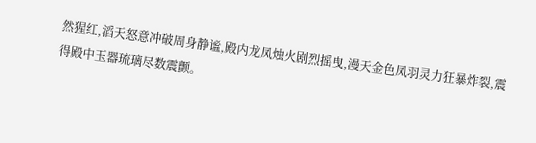然猩红,滔天怒意冲破周身静谧,殿内龙凤烛火剧烈摇曳,漫天金色凤羽灵力狂暴炸裂,震得殿中玉器琉璃尽数震颤。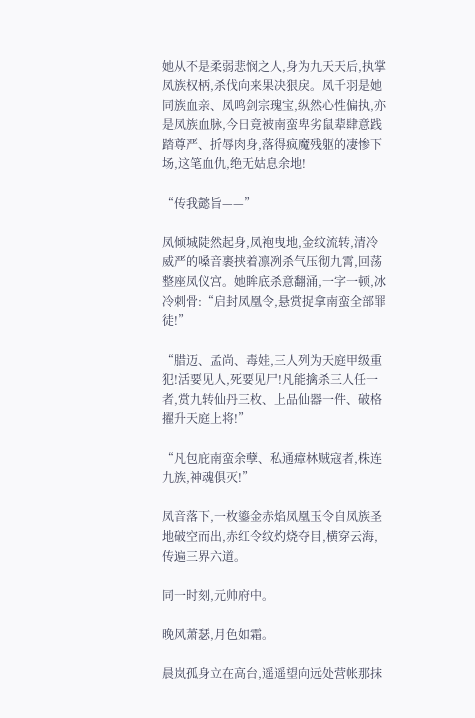她从不是柔弱悲悯之人,身为九天天后,执掌凤族权柄,杀伐向来果决狠戾。凤千羽是她同族血亲、凤鸣剑宗瑰宝,纵然心性偏执,亦是凤族血脉,今日竟被南蛮卑劣鼠辈肆意践踏尊严、折辱肉身,落得疯魔残躯的凄惨下场,这笔血仇,绝无姑息余地!

“传我懿旨——”

凤倾城陡然起身,凤袍曳地,金纹流转,清冷威严的嗓音裹挟着凛冽杀气压彻九霄,回荡整座凤仪宫。她眸底杀意翻涌,一字一顿,冰冷刺骨:“启封凤凰令,悬赏捉拿南蛮全部罪徒!”

“腊迈、孟尚、毒娃,三人列为天庭甲级重犯!活要见人,死要见尸!凡能擒杀三人任一者,赏九转仙丹三枚、上品仙器一件、破格擢升天庭上将!”

“凡包庇南蛮余孽、私通瘴林贼寇者,株连九族,神魂俱灭!”

凤音落下,一枚鎏金赤焰凤凰玉令自凤族圣地破空而出,赤红令纹灼烧夺目,横穿云海,传遍三界六道。

同一时刻,元帅府中。

晚风萧瑟,月色如霜。

晨岚孤身立在高台,遥遥望向远处营帐那抹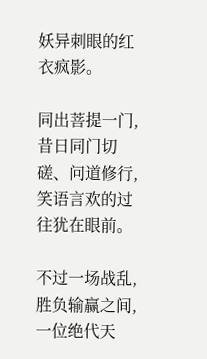妖异刺眼的红衣疯影。

同出菩提一门,昔日同门切磋、问道修行,笑语言欢的过往犹在眼前。

不过一场战乱,胜负输赢之间,一位绝代天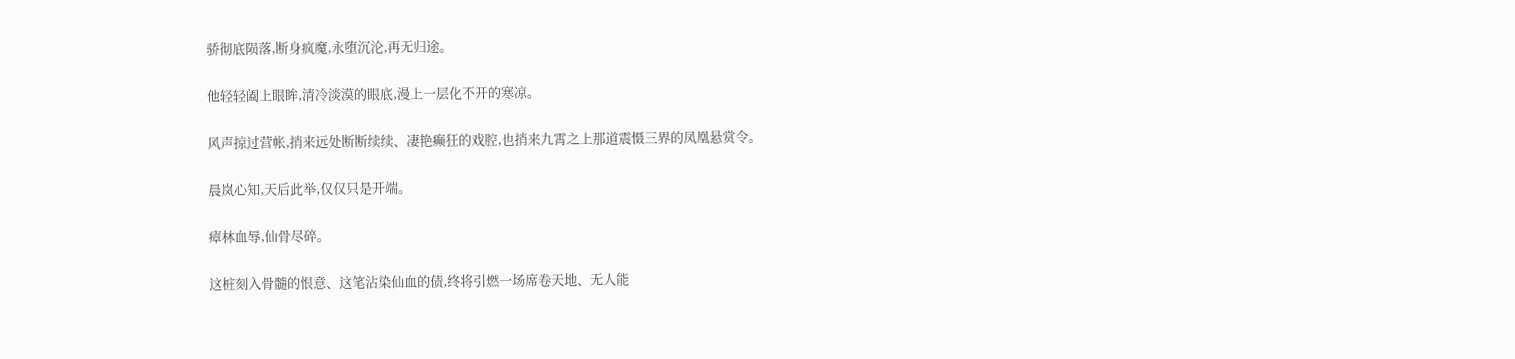骄彻底陨落,断身疯魔,永堕沉沦,再无归途。

他轻轻阖上眼眸,清冷淡漠的眼底,漫上一层化不开的寒凉。

风声掠过营帐,捎来远处断断续续、凄艳癫狂的戏腔,也捎来九霄之上那道震慑三界的凤凰悬赏令。

晨岚心知,天后此举,仅仅只是开端。

瘴林血辱,仙骨尽碎。

这桩刻入骨髓的恨意、这笔沾染仙血的债,终将引燃一场席卷天地、无人能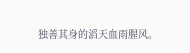独善其身的滔天血雨腥风。